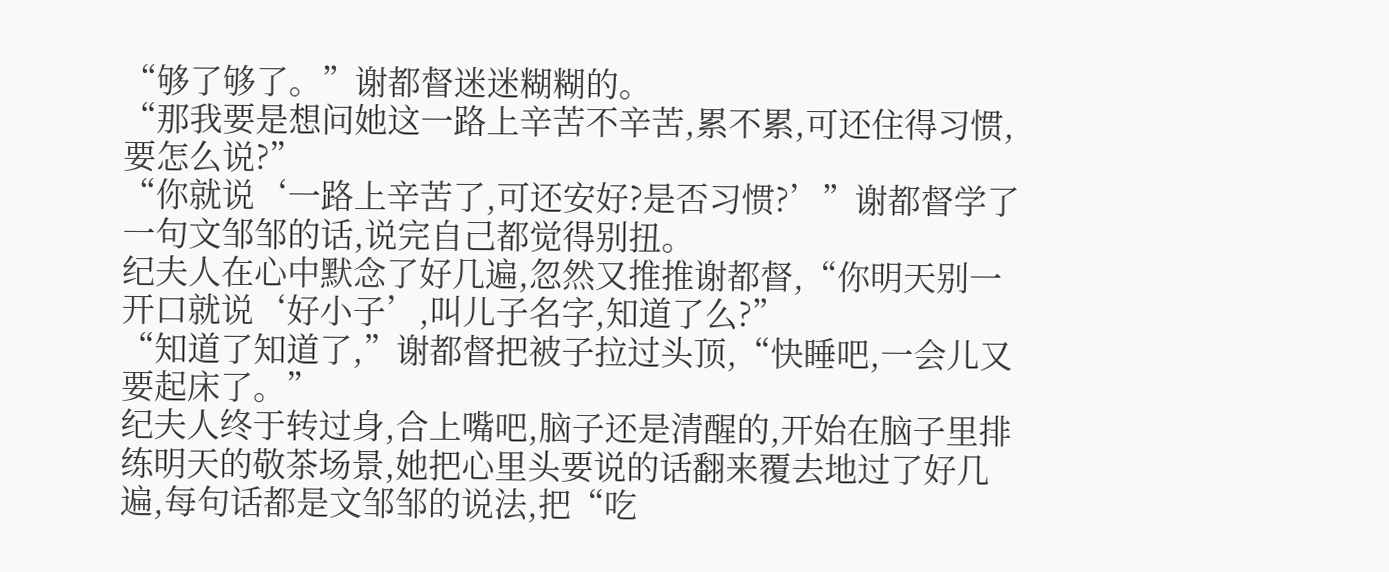“够了够了。”谢都督迷迷糊糊的。
“那我要是想问她这一路上辛苦不辛苦,累不累,可还住得习惯,要怎么说?”
“你就说‘一路上辛苦了,可还安好?是否习惯?’”谢都督学了一句文邹邹的话,说完自己都觉得别扭。
纪夫人在心中默念了好几遍,忽然又推推谢都督,“你明天别一开口就说‘好小子’,叫儿子名字,知道了么?”
“知道了知道了,”谢都督把被子拉过头顶,“快睡吧,一会儿又要起床了。”
纪夫人终于转过身,合上嘴吧,脑子还是清醒的,开始在脑子里排练明天的敬茶场景,她把心里头要说的话翻来覆去地过了好几遍,每句话都是文邹邹的说法,把“吃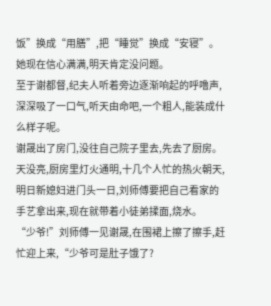饭”换成“用膳”,把“睡觉”换成“安寝”。
她现在信心满满,明天肯定没问题。
至于谢都督,纪夫人听着旁边逐渐响起的呼噜声,深深吸了一口气,听天由命吧,一个粗人,能装成什么样子呢。
谢晟出了房门,没往自己院子里去,先去了厨房。
天没亮,厨房里灯火通明,十几个人忙的热火朝天,明日新媳妇进门头一日,刘师傅要把自己看家的手艺拿出来,现在就带着小徒弟揉面,烧水。
“少爷!”刘师傅一见谢晟,在围裙上擦了擦手,赶忙迎上来,“少爷可是肚子饿了?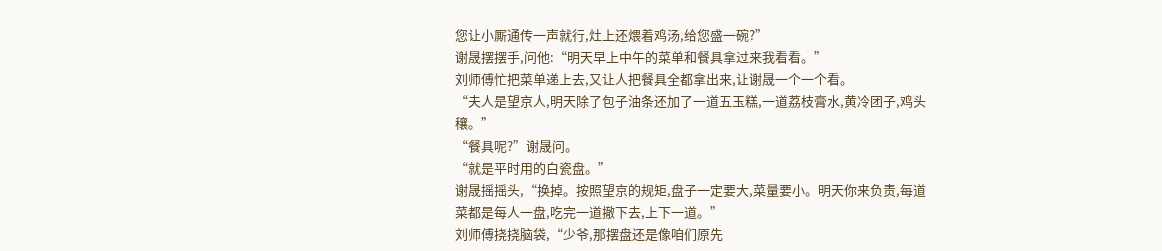您让小厮通传一声就行,灶上还煨着鸡汤,给您盛一碗?”
谢晟摆摆手,问他:“明天早上中午的菜单和餐具拿过来我看看。”
刘师傅忙把菜单递上去,又让人把餐具全都拿出来,让谢晟一个一个看。
“夫人是望京人,明天除了包子油条还加了一道五玉糕,一道荔枝膏水,黄冷团子,鸡头穰。”
“餐具呢?”谢晟问。
“就是平时用的白瓷盘。”
谢晟摇摇头,“换掉。按照望京的规矩,盘子一定要大,菜量要小。明天你来负责,每道菜都是每人一盘,吃完一道撤下去,上下一道。”
刘师傅挠挠脑袋,“少爷,那摆盘还是像咱们原先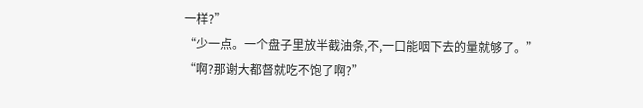一样?”
“少一点。一个盘子里放半截油条,不,一口能咽下去的量就够了。”
“啊?那谢大都督就吃不饱了啊?”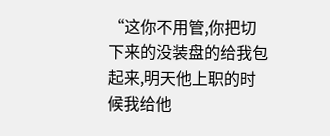“这你不用管,你把切下来的没装盘的给我包起来,明天他上职的时候我给他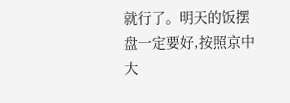就行了。明天的饭摆盘一定要好,按照京中大